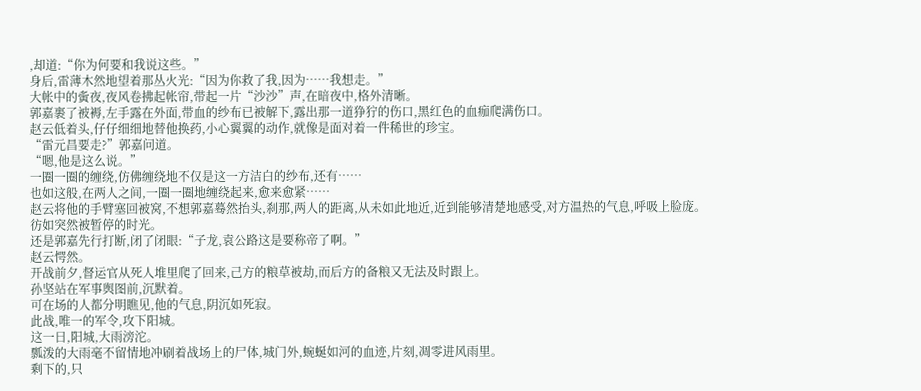,却道:“你为何要和我说这些。”
身后,雷薄木然地望着那丛火光:“因为你救了我,因为……我想走。”
大帐中的夤夜,夜风卷拂起帐帘,带起一片“沙沙”声,在暗夜中,格外清晰。
郭嘉裹了被褥,左手露在外面,带血的纱布已被解下,露出那一道狰狞的伤口,黑红色的血痂爬满伤口。
赵云低着头,仔仔细细地替他换药,小心翼翼的动作,就像是面对着一件稀世的珍宝。
“雷元昌要走?”郭嘉问道。
“嗯,他是这么说。”
一圈一圈的缠绕,仿佛缠绕地不仅是这一方洁白的纱布,还有……
也如这般,在两人之间,一圈一圈地缠绕起来,愈来愈紧……
赵云将他的手臂塞回被窝,不想郭嘉蓦然抬头,刹那,两人的距离,从未如此地近,近到能够清楚地感受,对方温热的气息,呼吸上脸庞。
彷如突然被暂停的时光。
还是郭嘉先行打断,闭了闭眼:“子龙,袁公路这是要称帝了啊。”
赵云愕然。
开战前夕,督运官从死人堆里爬了回来,己方的粮草被劫,而后方的备粮又无法及时跟上。
孙坚站在军事舆图前,沉默着。
可在场的人都分明瞧见,他的气息,阴沉如死寂。
此战,唯一的军令,攻下阳城。
这一日,阳城,大雨滂沱。
瓢泼的大雨毫不留情地冲刷着战场上的尸体,城门外,蜿蜒如河的血迹,片刻,凋零进风雨里。
剩下的,只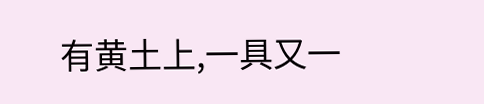有黄土上,一具又一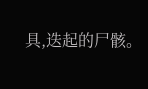具,迭起的尸骸。